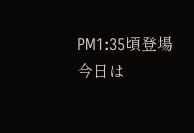PM1:35頃登場
今日は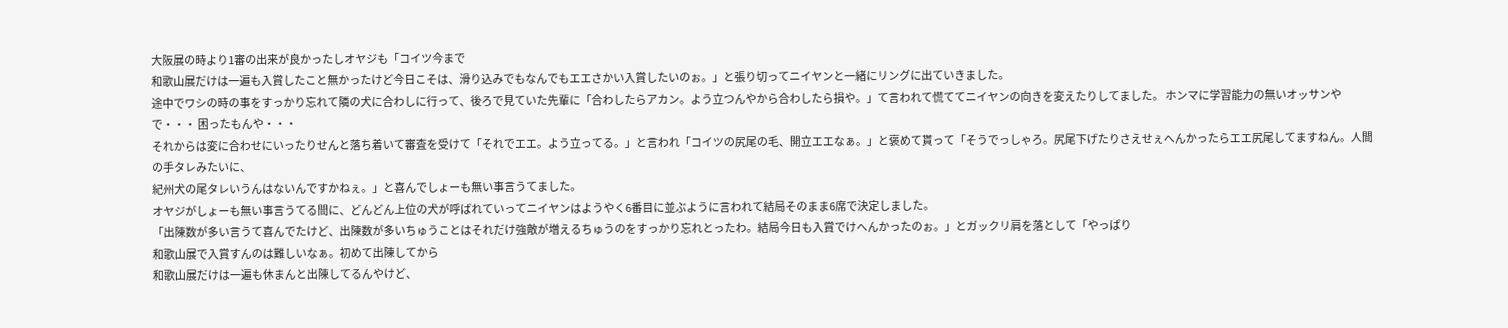大阪展の時より1審の出来が良かったしオヤジも「コイツ今まで
和歌山展だけは一遍も入賞したこと無かったけど今日こそは、滑り込みでもなんでもエエさかい入賞したいのぉ。」と張り切ってニイヤンと一緒にリングに出ていきました。
途中でワシの時の事をすっかり忘れて隣の犬に合わしに行って、後ろで見ていた先輩に「合わしたらアカン。よう立つんやから合わしたら損や。」て言われて慌ててニイヤンの向きを変えたりしてました。 ホンマに学習能力の無いオッサンやで・・・ 困ったもんや・・・
それからは変に合わせにいったりせんと落ち着いて審査を受けて「それでエエ。よう立ってる。」と言われ「コイツの尻尾の毛、開立エエなぁ。」と褒めて貰って「そうでっしゃろ。尻尾下げたりさえせぇへんかったらエエ尻尾してますねん。人間の手タレみたいに、
紀州犬の尾タレいうんはないんですかねぇ。」と喜んでしょーも無い事言うてました。
オヤジがしょーも無い事言うてる間に、どんどん上位の犬が呼ばれていってニイヤンはようやく6番目に並ぶように言われて結局そのまま6席で決定しました。
「出陳数が多い言うて喜んでたけど、出陳数が多いちゅうことはそれだけ強敵が増えるちゅうのをすっかり忘れとったわ。結局今日も入賞でけへんかったのぉ。」とガックリ肩を落として「やっぱり
和歌山展で入賞すんのは難しいなぁ。初めて出陳してから
和歌山展だけは一遍も休まんと出陳してるんやけど、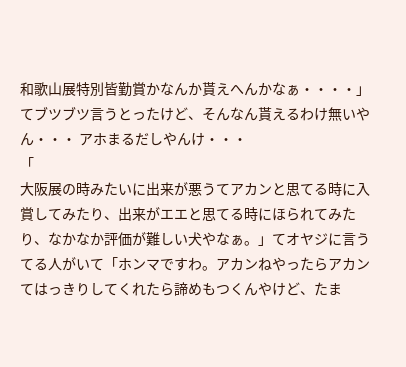和歌山展特別皆勤賞かなんか貰えへんかなぁ・・・・」てブツブツ言うとったけど、そんなん貰えるわけ無いやん・・・ アホまるだしやんけ・・・
「
大阪展の時みたいに出来が悪うてアカンと思てる時に入賞してみたり、出来がエエと思てる時にほられてみたり、なかなか評価が難しい犬やなぁ。」てオヤジに言うてる人がいて「ホンマですわ。アカンねやったらアカンてはっきりしてくれたら諦めもつくんやけど、たま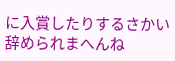に入賞したりするさかい辞められまへんね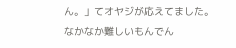ん。」てオヤジが応えてました。
なかなか難しいもんでん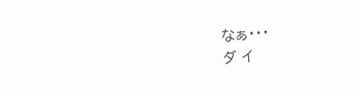なぁ・・・
ダ イ